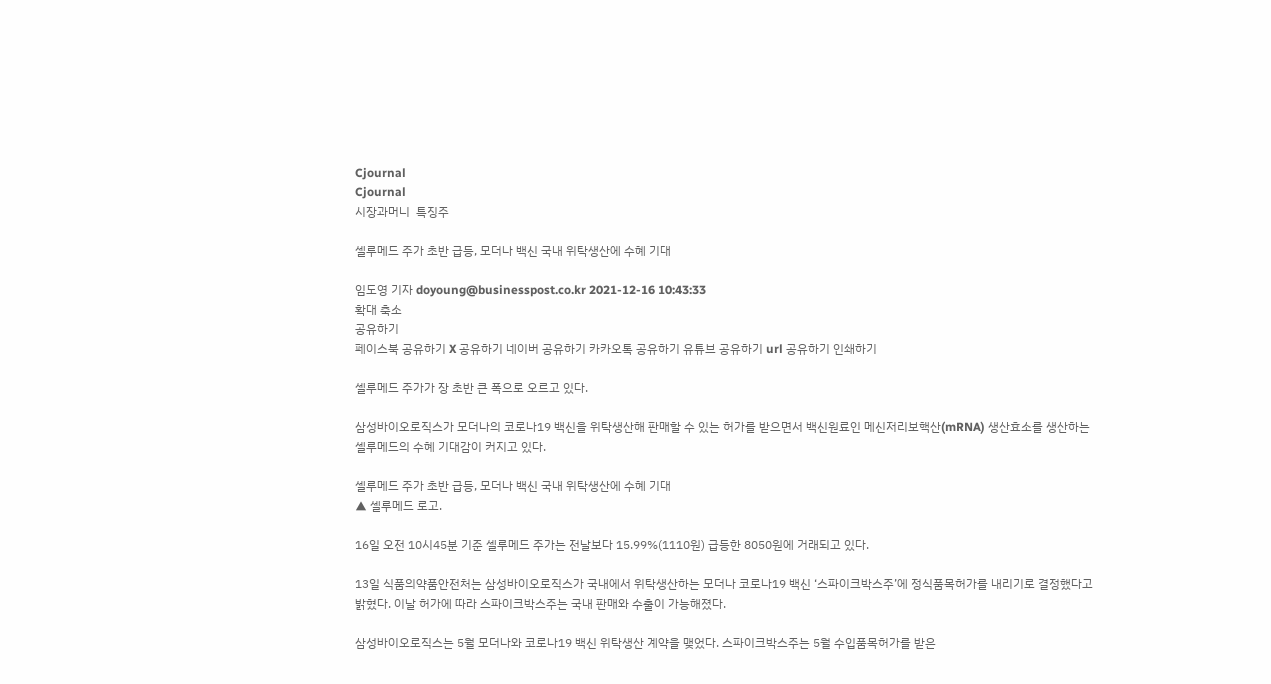Cjournal
Cjournal
시장과머니  특징주

셀루메드 주가 초반 급등, 모더나 백신 국내 위탁생산에 수혜 기대

임도영 기자 doyoung@businesspost.co.kr 2021-12-16 10:43:33
확대 축소
공유하기
페이스북 공유하기 X 공유하기 네이버 공유하기 카카오톡 공유하기 유튜브 공유하기 url 공유하기 인쇄하기

셀루메드 주가가 장 초반 큰 폭으로 오르고 있다.

삼성바이오로직스가 모더나의 코로나19 백신을 위탁생산해 판매할 수 있는 허가를 받으면서 백신원료인 메신저리보핵산(mRNA) 생산효소를 생산하는 셀루메드의 수혜 기대감이 커지고 있다.

셀루메드 주가 초반 급등, 모더나 백신 국내 위탁생산에 수혜 기대
▲ 셀루메드 로고.

16일 오전 10시45분 기준 셀루메드 주가는 전날보다 15.99%(1110원) 급등한 8050원에 거래되고 있다.

13일 식품의약품안전처는 삼성바이오로직스가 국내에서 위탁생산하는 모더나 코로나19 백신 ‘스파이크박스주’에 정식품목허가를 내리기로 결정했다고 밝혔다. 이날 허가에 따라 스파이크박스주는 국내 판매와 수출이 가능해졌다.

삼성바이오로직스는 5월 모더나와 코로나19 백신 위탁생산 계약을 맺었다. 스파이크박스주는 5월 수입품목허가를 받은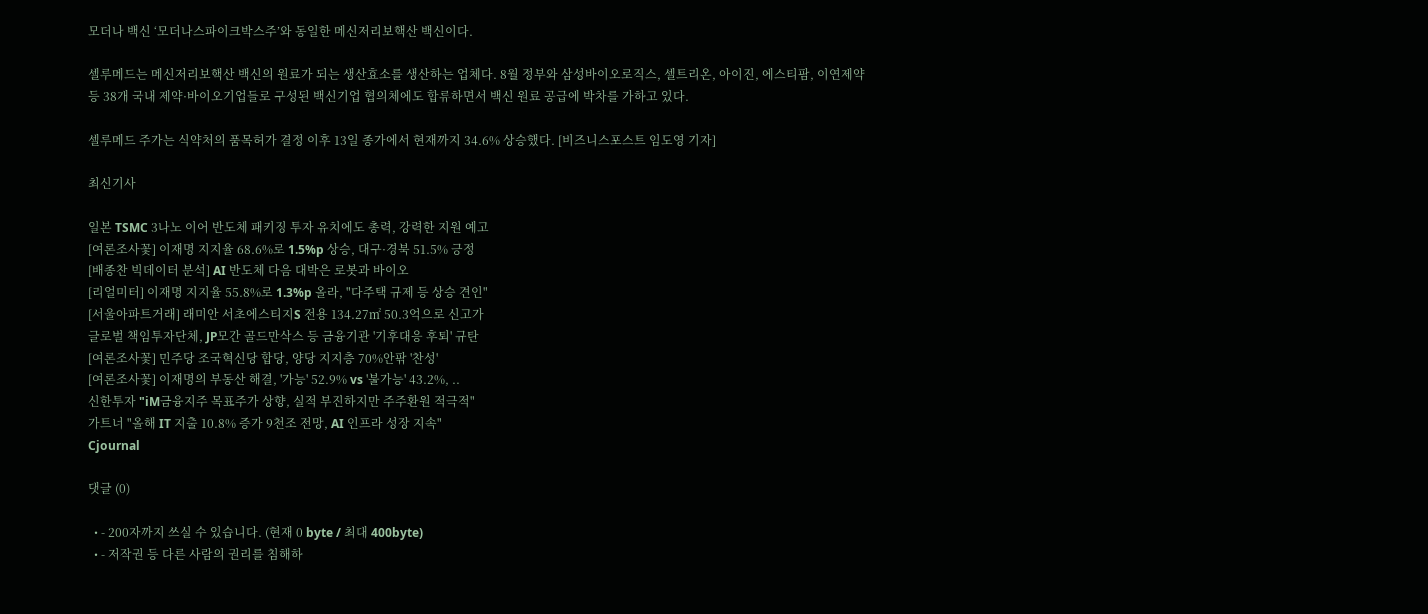모더나 백신 ‘모더나스파이크박스주’와 동일한 메신저리보핵산 백신이다.

셀루메드는 메신저리보핵산 백신의 원료가 되는 생산효소를 생산하는 업체다. 8월 정부와 삼성바이오로직스, 셀트리온, 아이진, 에스티팜, 이연제약 등 38개 국내 제약·바이오기업들로 구성된 백신기업 협의체에도 합류하면서 백신 원료 공급에 박차를 가하고 있다.

셀루메드 주가는 식약처의 품목허가 결정 이후 13일 종가에서 현재까지 34.6% 상승했다. [비즈니스포스트 임도영 기자]

최신기사

일본 TSMC 3나노 이어 반도체 패키징 투자 유치에도 총력, 강력한 지원 예고
[여론조사꽃] 이재명 지지율 68.6%로 1.5%p 상승, 대구·경북 51.5% 긍정
[배종찬 빅데이터 분석] AI 반도체 다음 대박은 로봇과 바이오
[리얼미터] 이재명 지지율 55.8%로 1.3%p 올라, "다주택 규제 등 상승 견인"
[서울아파트거래] 래미안 서초에스티지S 전용 134.27㎡ 50.3억으로 신고가
글로벌 책임투자단체, JP모간 골드만삭스 등 금융기관 '기후대응 후퇴' 규탄
[여론조사꽃] 민주당 조국혁신당 합당, 양당 지지층 70%안팎 '찬성'
[여론조사꽃] 이재명의 부동산 해결, '가능' 52.9% vs '불가능' 43.2%, ..
신한투자 "iM금융지주 목표주가 상향, 실적 부진하지만 주주환원 적극적"
가트너 "올해 IT 지출 10.8% 증가 9천조 전망, AI 인프라 성장 지속"
Cjournal

댓글 (0)

  • - 200자까지 쓰실 수 있습니다. (현재 0 byte / 최대 400byte)
  • - 저작권 등 다른 사람의 권리를 침해하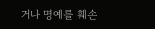거나 명예를 훼손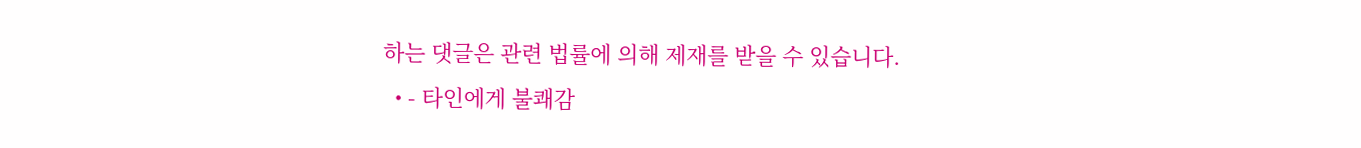하는 댓글은 관련 법률에 의해 제재를 받을 수 있습니다.
  • - 타인에게 불쾌감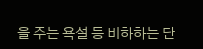을 주는 욕설 등 비하하는 단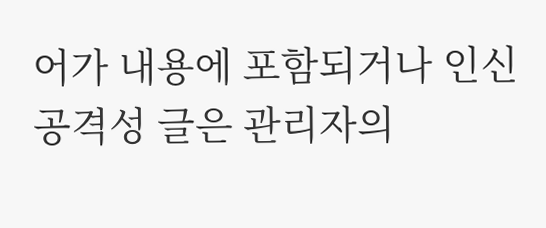어가 내용에 포함되거나 인신공격성 글은 관리자의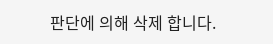판단에 의해 삭제 합니다.